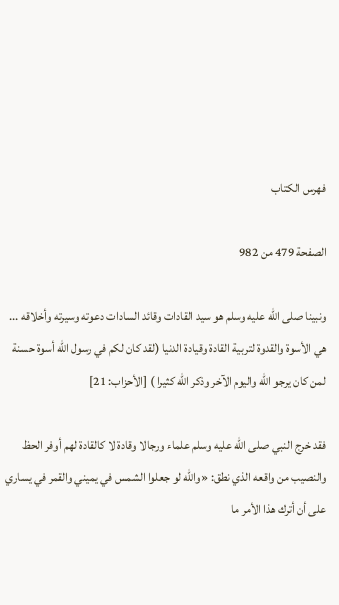فهرس الكتاب

الصفحة 479 من 982

ونبينا صلى الله عليه وسلم هو سيد القادات وقائد السادات دعوته وسيرته وأخلاقه ... هي الأسوة والقدوة لتربية القادة وقيادة الدنيا (لقد كان لكم في رسول الله أسوة حسنة لمن كان يرجو الله واليوم الآخر وذكر الله كثيرا ) [الأحزاب: 21]

فقد خرج النبي صلى الله عليه وسلم علماء ورجالا وقادة لا كالقادة لهم أوفر الحظ والنصيب من واقعه الذي نطق: «والله لو جعلوا الشمس في يميني والقمر في يساري على أن أترك هذا الأمر ما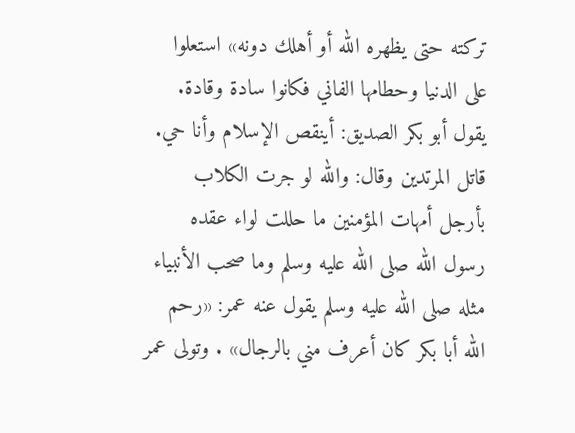تركته حتى يظهره الله أو أهلك دونه» استعلوا على الدنيا وحطامها الفاني فكانوا سادة وقادة. يقول أبو بكر الصديق: أينقص الإسلام وأنا حي. قاتل المرتدين وقال: والله لو جرت الكلاب بأرجل أمهات المؤمنين ما حللت لواء عقده رسول الله صلى الله عليه وسلم وما صحب الأنبياء مثله صلى الله عليه وسلم يقول عنه عمر: «رحم الله أبا بكر كان أعرف مني بالرجال» . وتولى عمر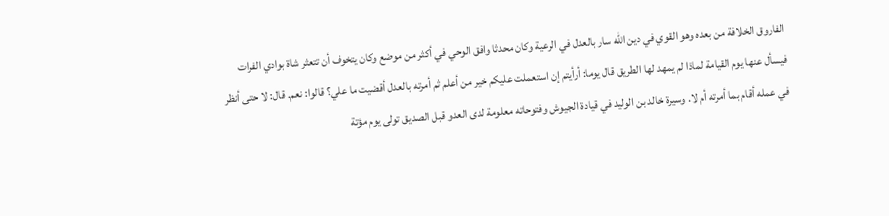الفاروق الخلافة من بعده وهو القوي في دين الله سار بالعدل في الرعية وكان محدثا وافق الوحي في أكثر من موضع وكان يتخوف أن تتعثر شاة بوادي الفرات فيسأل عنها يوم القيامة لماذا لم يمهد لها الطريق قال يوما: أرأيتم إن استعملت عليكم خير من أعلم ثم أمرته بالعدل أقضيت ما علي؟ قالوا: نعم. قال: لا حتى أنظر في عمله أقام بما أمرته أم لا. وسيرة خالد بن الوليد في قيادة الجيوش وفتوحاته معلومة لدى العدو قبل الصديق تولى يوم مؤتة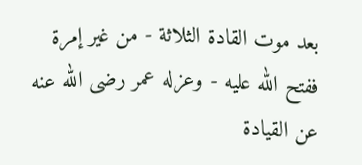بعد موت القادة الثلاثة - من غير إمرة ففتح الله عليه - وعزله عمر رضى الله عنه عن القيادة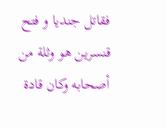فقاتل جنديا و فتح قنسرين هو وثلة من أصحابه وكان قادة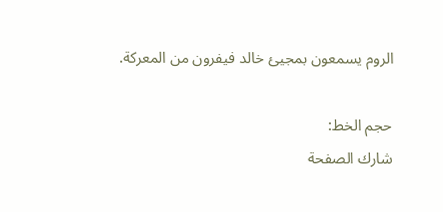الروم يسمعون بمجيئ خالد فيفرون من المعركة.

حجم الخط:
شارك الصفحة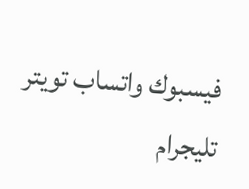فيسبوك واتساب تويتر تليجرام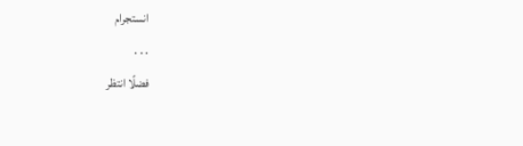انستجرام
. . .
فضلًا انتظر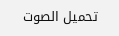تحميل الصوت